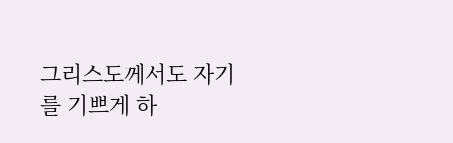그리스도께서도 자기를 기쁘게 하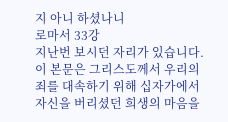지 아니 하셨나니
로마서 33강
지난번 보시던 자리가 있습니다.
이 본문은 그리스도께서 우리의 죄를 대속하기 위해 십자가에서 자신을 버리셨던 희생의 마음을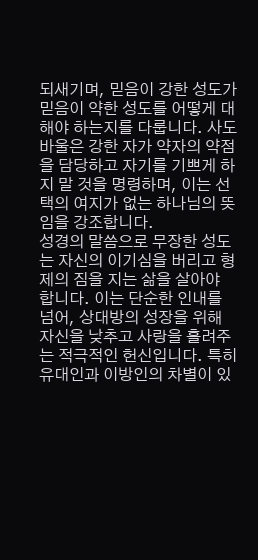되새기며, 믿음이 강한 성도가 믿음이 약한 성도를 어떻게 대해야 하는지를 다룹니다. 사도 바울은 강한 자가 약자의 약점을 담당하고 자기를 기쁘게 하지 말 것을 명령하며, 이는 선택의 여지가 없는 하나님의 뜻임을 강조합니다.
성경의 말씀으로 무장한 성도는 자신의 이기심을 버리고 형제의 짐을 지는 삶을 살아야 합니다. 이는 단순한 인내를 넘어, 상대방의 성장을 위해 자신을 낮추고 사랑을 흘려주는 적극적인 헌신입니다. 특히 유대인과 이방인의 차별이 있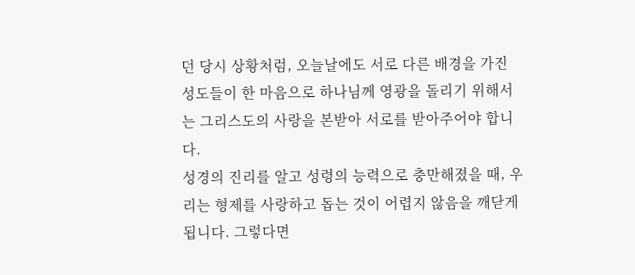던 당시 상황처럼, 오늘날에도 서로 다른 배경을 가진 성도들이 한 마음으로 하나님께 영광을 돌리기 위해서는 그리스도의 사랑을 본받아 서로를 받아주어야 합니다.
성경의 진리를 알고 성령의 능력으로 충만해졌을 때, 우리는 형제를 사랑하고 돕는 것이 어렵지 않음을 깨닫게 됩니다. 그렇다면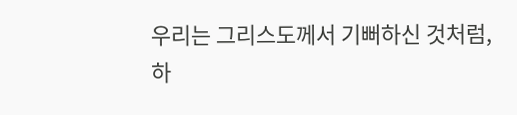우리는 그리스도께서 기뻐하신 것처럼, 하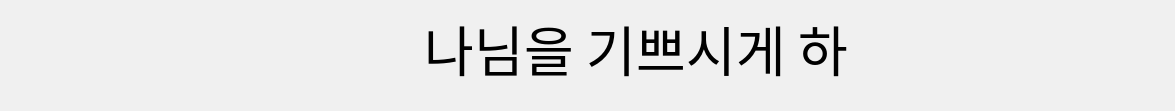나님을 기쁘시게 하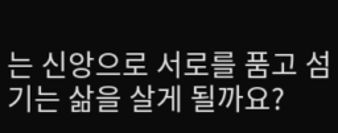는 신앙으로 서로를 품고 섬기는 삶을 살게 될까요?